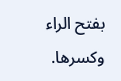بفتح الراء وكسرها.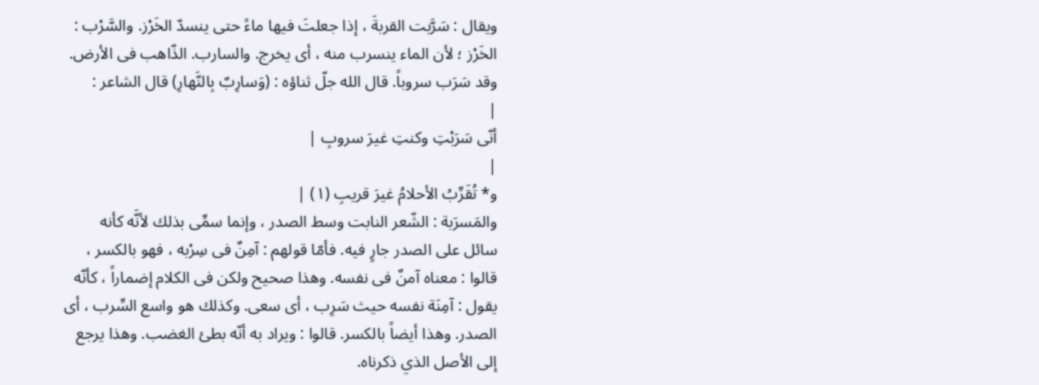ويقال : سَرَّبت القربةَ ، إذا جعلتَ فيها ماءً حتى ينسدّ الخَرْز. والسَّرْب : الخَرْز ؛ لأن الماء ينسرب منه ، أى يخرج. والسارب. الذّاهب فى الأرض. وقد سَرَب سروباً. قال الله جلّ ثناؤه : (وَسارِبٌ بِالنَّهارِ) قال الشاعر :
|
أنّى سَرَبْتِ وكنتِ غيرَ سروبِ |
|
و* تُقَرِّبُ الأحلامُ غيرَ قريبِ (١) |
والمَسرَبة : الشّعر النابت وسط الصدر ، وإنما سمِّى بذلك لأنَّه كأنه سائل على الصدر جارٍ فيه. فأمّا قولهم : آمِنٌ فى سِرْبه ، فهو بالكسر ، قالوا : معناه آمنٌ فى نفسه. وهذا صحيح ولكن فى الكلام إضماراً ، كأنّه يقول : آمِنَة نفسه حيث سَرِب ، أى سعى. وكذلك هو واسع السِّرب ، أى الصدر. وهذا أيضاً بالكسر. قالوا : ويراد به أنّه بطئ الغضب. وهذا يرجع إلى الأصل الذي ذكرناه.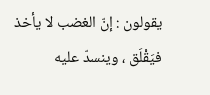يقولون : إنّ الغضب لا يأخذ فيَقْلَق ، وينسدّ عليه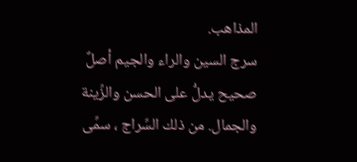المذاهب.
سرج السين والراء والجيم أصلٌ صحيح يدلُّ على الحسن والزِّينة والجمال. من ذلك السِّراج ، سمِّى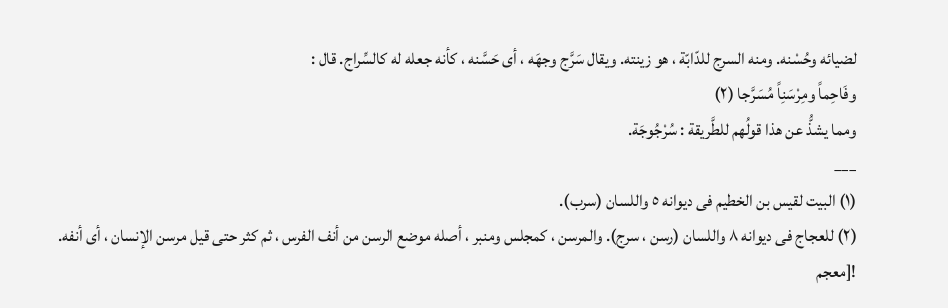لضيائه وحُسْنه. ومنه السرج للدّابّة ، هو زينته. ويقال سَرَّج وجهَه ، أى حَسَّنه ، كأنه جعله له كالسِّراج. قال :
وفَاحِماً ومِرْسَنِاً مُسَرَّجا (٢)
ومما يشذُّ عن هذا قولُهم للطَّريقة : سُرْجُوجَة.
___
(١) البيت لقيس بن الخطيم فى ديوانه ٥ واللسان (سرب).
(٢) للعجاج فى ديوانه ٨ واللسان (رسن ، سرج). والمرسن ، كمجلس ومنبر ، أصله موضع الرسن من أنف الفرس ، ثم كثر حتى قيل مرسن الإنسان ، أى أنفه.
![معجم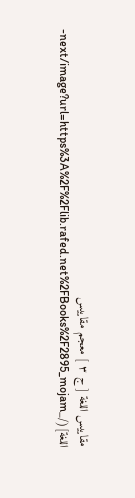مقاييس اللغة [ ج ٣ ] معجم مقاييس اللغة](/_next/image?url=https%3A%2F%2Flib.rafed.net%2FBooks%2F2895_mojam-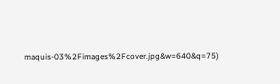maquis-03%2Fimages%2Fcover.jpg&w=640&q=75)